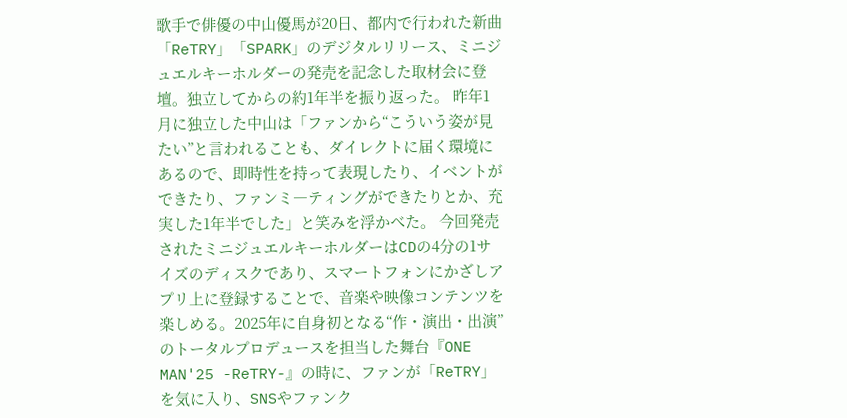歌手で俳優の中山優馬が20日、都内で行われた新曲「ReTRY」「SPARK」のデジタルリリース、ミニジュエルキーホルダーの発売を記念した取材会に登壇。独立してからの約1年半を振り返った。 昨年1月に独立した中山は「ファンから“こういう姿が見たい”と言われることも、ダイレクトに届く環境にあるので、即時性を持って表現したり、イベントができたり、ファンミ―ティングができたりとか、充実した1年半でした」と笑みを浮かべた。 今回発売されたミニジュエルキーホルダーはCDの4分の1サイズのディスクであり、スマートフォンにかざしアプリ上に登録することで、音楽や映像コンテンツを楽しめる。2025年に自身初となる“作・演出・出演”のトータルプロデュースを担当した舞台『ONE MAN'25 -ReTRY-』の時に、ファンが「ReTRY」を気に入り、SNSやファンク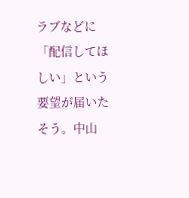ラブなどに「配信してほしい」という要望が届いたそう。中山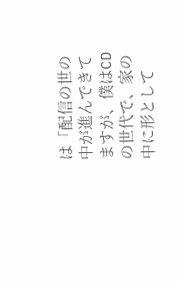は「配信の世の中が進んできてますが、僕はCDの世代で、家の中に形として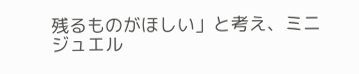残るものがほしい」と考え、ミニジュエル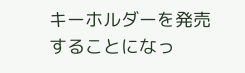キーホルダーを発売することになっ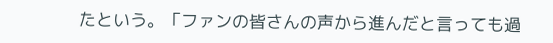たという。「ファンの皆さんの声から進んだと言っても過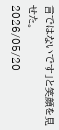言ではないです」と笑顔を見せた。
2026/05/20